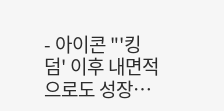- 아이콘 "'킹덤' 이후 내면적으로도 성장…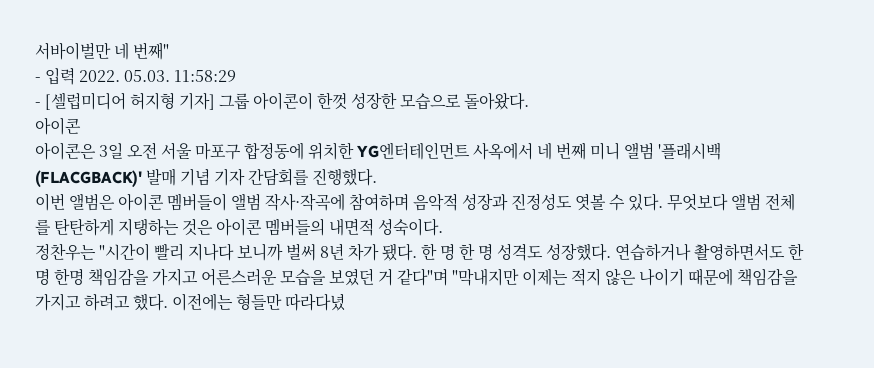서바이벌만 네 번째"
- 입력 2022. 05.03. 11:58:29
- [셀럽미디어 허지형 기자] 그룹 아이콘이 한껏 성장한 모습으로 돌아왔다.
아이콘
아이콘은 3일 오전 서울 마포구 합정동에 위치한 YG엔터테인먼트 사옥에서 네 번째 미니 앨범 '플래시백(FLACGBACK)' 발매 기념 기자 간담회를 진행했다.
이번 앨범은 아이콘 멤버들이 앨범 작사·작곡에 참여하며 음악적 성장과 진정성도 엿볼 수 있다. 무엇보다 앨범 전체를 탄탄하게 지탱하는 것은 아이콘 멤버들의 내면적 성숙이다.
정찬우는 "시간이 빨리 지나다 보니까 벌써 8년 차가 됐다. 한 명 한 명 성격도 성장했다. 연습하거나 촬영하면서도 한명 한명 책임감을 가지고 어른스러운 모습을 보였던 거 같다"며 "막내지만 이제는 적지 않은 나이기 때문에 책임감을 가지고 하려고 했다. 이전에는 형들만 따라다녔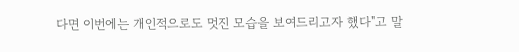다면 이번에는 개인적으로도 멋진 모습을 보여드리고자 했다"고 말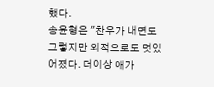했다.
송윤형은 "찬우가 내면도 그렇지만 외적으로도 멋있어졌다. 더이상 애가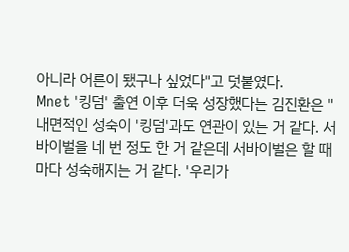아니라 어른이 됐구나 싶었다"고 덧붙였다.
Mnet '킹덤' 출연 이후 더욱 성장했다는 김진환은 "내면적인 성숙이 '킹덤'과도 연관이 있는 거 같다. 서바이벌을 네 번 정도 한 거 같은데 서바이벌은 할 때마다 성숙해지는 거 같다. '우리가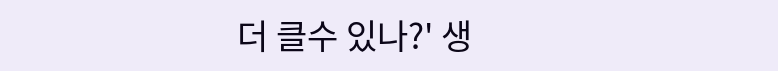더 클수 있나?' 생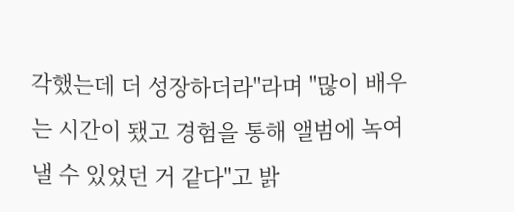각했는데 더 성장하더라"라며 "많이 배우는 시간이 됐고 경험을 통해 앨범에 녹여낼 수 있었던 거 같다"고 밝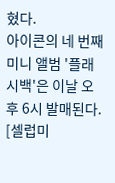혔다.
아이콘의 네 번째 미니 앨범 '플래시백'은 이날 오후 6시 발매된다.
[셀럽미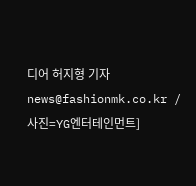디어 허지형 기자 news@fashionmk.co.kr / 사진=YG엔터테인먼트]